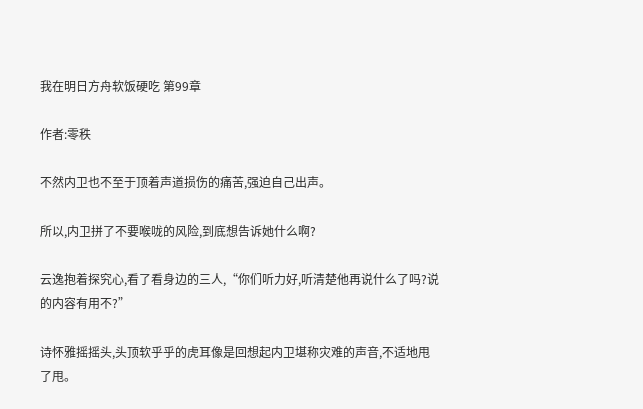我在明日方舟软饭硬吃 第99章

作者:零秩

不然内卫也不至于顶着声道损伤的痛苦,强迫自己出声。

所以,内卫拼了不要喉咙的风险,到底想告诉她什么啊?

云逸抱着探究心,看了看身边的三人,“你们听力好,听清楚他再说什么了吗?说的内容有用不?”

诗怀雅摇摇头,头顶软乎乎的虎耳像是回想起内卫堪称灾难的声音,不适地甩了甩。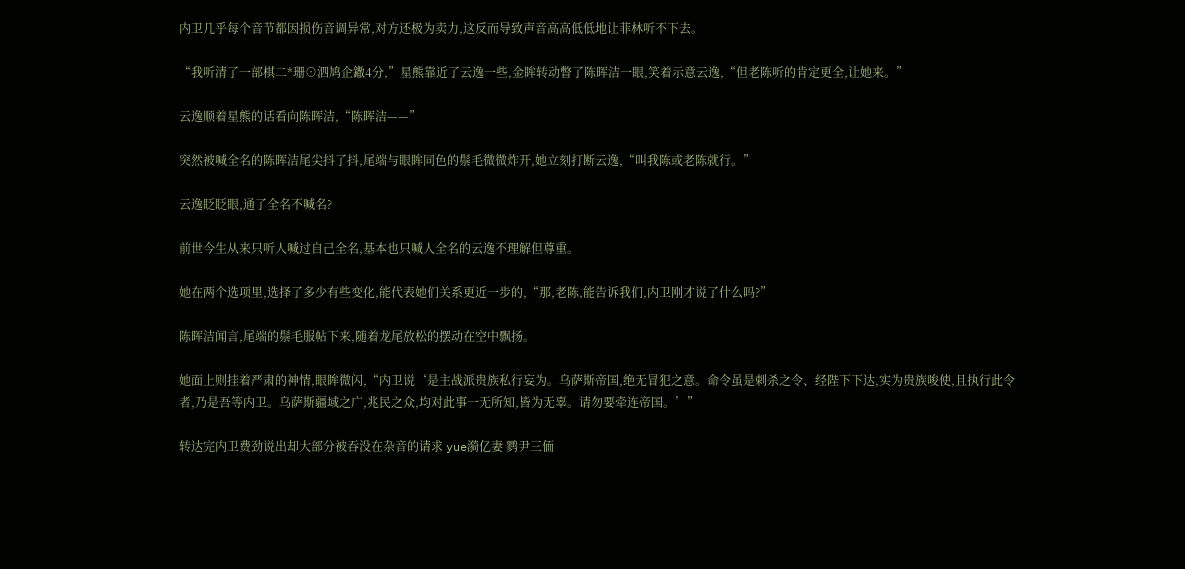内卫几乎每个音节都因损伤音调异常,对方还极为卖力,这反而导致声音高高低低地让菲林听不下去。

“我听清了一部棋二*珊⊙泗鸠企鏾4分,”星熊靠近了云逸一些,金眸转动瞥了陈晖洁一眼,笑着示意云逸,“但老陈听的肯定更全,让她来。”

云逸顺着星熊的话看向陈晖洁,“陈晖洁——”

突然被喊全名的陈晖洁尾尖抖了抖,尾端与眼眸同色的鬃毛微微炸开,她立刻打断云逸,“叫我陈或老陈就行。”

云逸眨眨眼,通了全名不喊名?

前世今生从来只听人喊过自己全名,基本也只喊人全名的云逸不理解但尊重。

她在两个选项里,选择了多少有些变化,能代表她们关系更近一步的,“那,老陈,能告诉我们,内卫刚才说了什么吗?”

陈晖洁闻言,尾端的鬃毛服帖下来,随着龙尾放松的摆动在空中飘扬。

她面上则挂着严肃的神情,眼眸微闪,“内卫说‘是主战派贵族私行妄为。乌萨斯帝国,绝无冒犯之意。命令虽是刺杀之令、经陛下下达,实为贵族唆使,且执行此令者,乃是吾等内卫。乌萨斯疆域之广,兆民之众,均对此事一无所知,皆为无辜。请勿要牵连帝国。’”

转达完内卫费劲说出却大部分被吞没在杂音的请求 yue漪亿妻 鹨尹三侕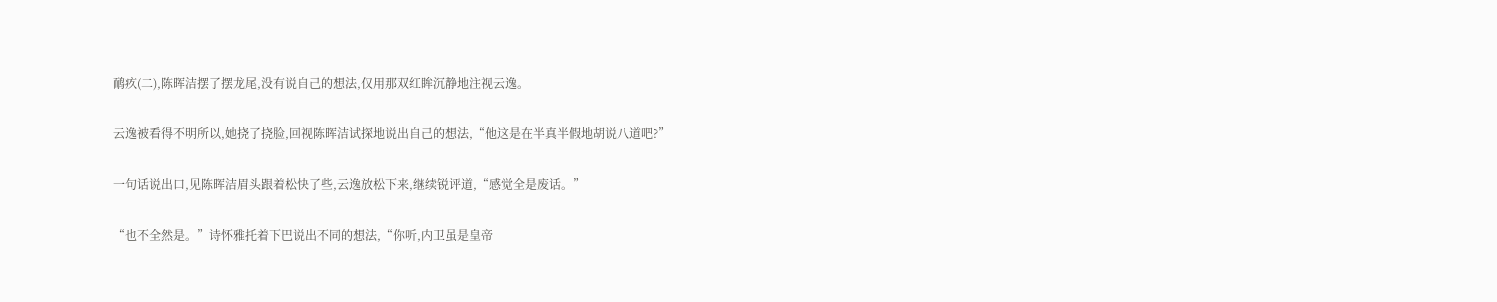鸸疚(二),陈晖洁摆了摆龙尾,没有说自己的想法,仅用那双红眸沉静地注视云逸。

云逸被看得不明所以,她挠了挠脸,回视陈晖洁试探地说出自己的想法,“他这是在半真半假地胡说八道吧?”

一句话说出口,见陈晖洁眉头跟着松快了些,云逸放松下来,继续锐评道,“感觉全是废话。”

“也不全然是。”诗怀雅托着下巴说出不同的想法,“你听,内卫虽是皇帝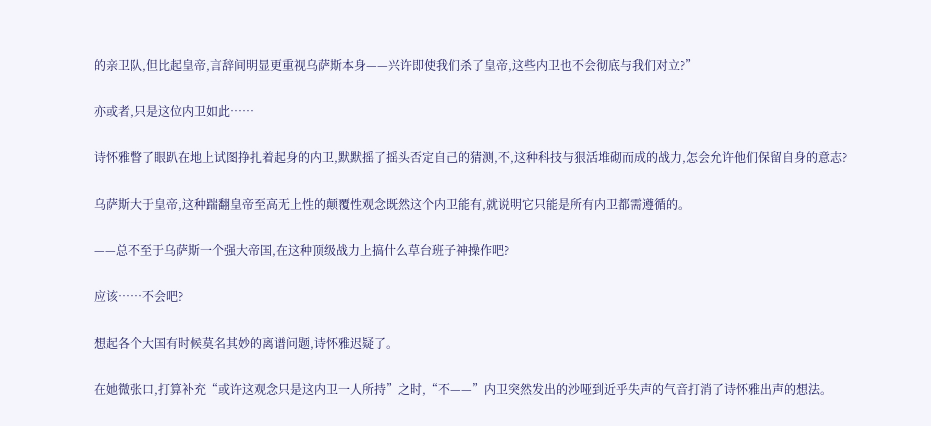的亲卫队,但比起皇帝,言辞间明显更重视乌萨斯本身——兴许即使我们杀了皇帝,这些内卫也不会彻底与我们对立?”

亦或者,只是这位内卫如此……

诗怀雅瞥了眼趴在地上试图挣扎着起身的内卫,默默摇了摇头否定自己的猜测,不,这种科技与狠活堆砌而成的战力,怎会允许他们保留自身的意志?

乌萨斯大于皇帝,这种踹翻皇帝至高无上性的颠覆性观念既然这个内卫能有,就说明它只能是所有内卫都需遵循的。

——总不至于乌萨斯一个强大帝国,在这种顶级战力上搞什么草台班子神操作吧?

应该……不会吧?

想起各个大国有时候莫名其妙的离谱问题,诗怀雅迟疑了。

在她微张口,打算补充“或许这观念只是这内卫一人所持”之时,“不——”内卫突然发出的沙哑到近乎失声的气音打消了诗怀雅出声的想法。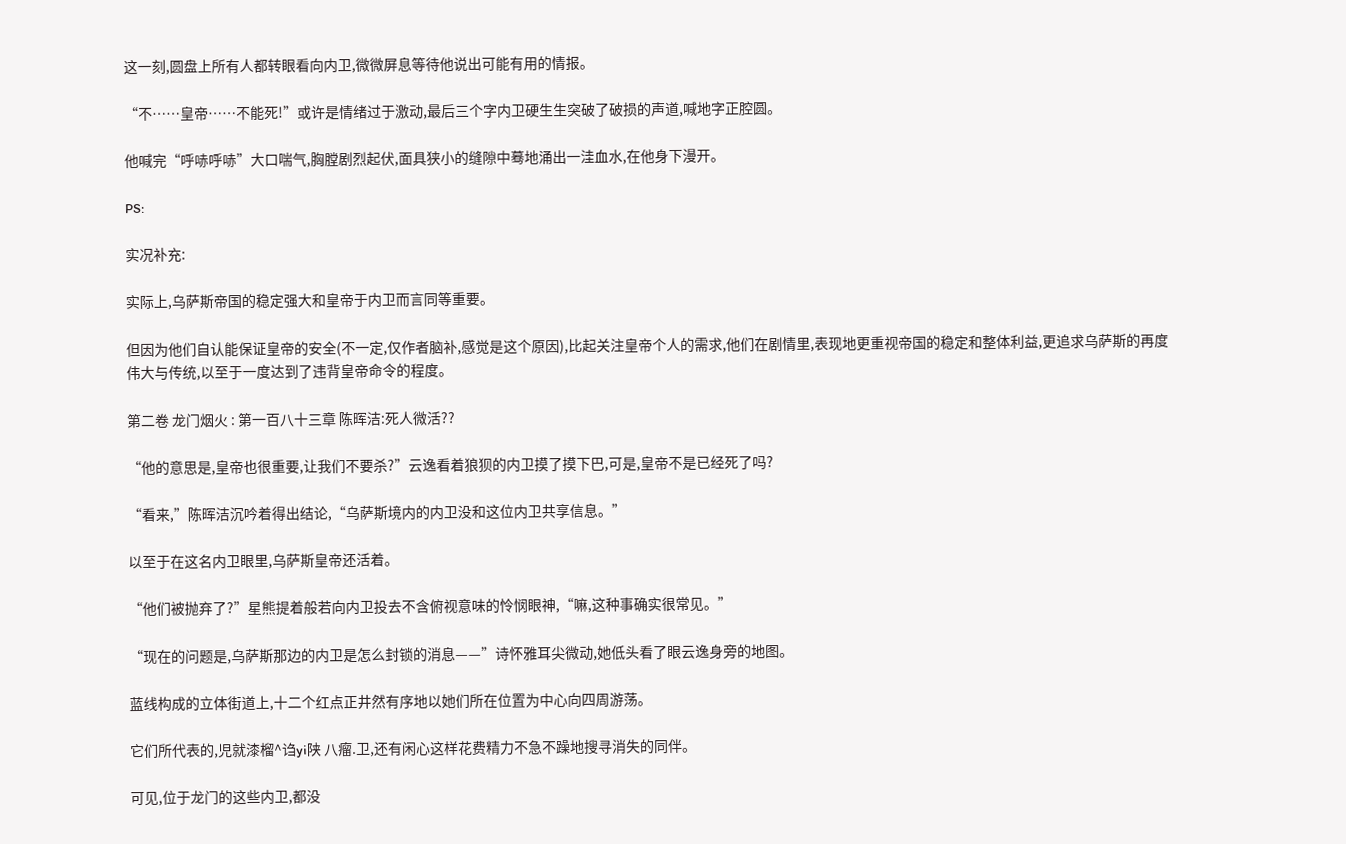这一刻,圆盘上所有人都转眼看向内卫,微微屏息等待他说出可能有用的情报。

“不……皇帝……不能死!”或许是情绪过于激动,最后三个字内卫硬生生突破了破损的声道,喊地字正腔圆。

他喊完“呼哧呼哧”大口喘气,胸膛剧烈起伏,面具狭小的缝隙中蓦地涌出一洼血水,在他身下漫开。

PS:

实况补充:

实际上,乌萨斯帝国的稳定强大和皇帝于内卫而言同等重要。

但因为他们自认能保证皇帝的安全(不一定,仅作者脑补,感觉是这个原因),比起关注皇帝个人的需求,他们在剧情里,表现地更重视帝国的稳定和整体利益,更追求乌萨斯的再度伟大与传统,以至于一度达到了违背皇帝命令的程度。

第二卷 龙门烟火 : 第一百八十三章 陈晖洁:死人微活??

“他的意思是,皇帝也很重要,让我们不要杀?”云逸看着狼狈的内卫摸了摸下巴,可是,皇帝不是已经死了吗?

“看来,”陈晖洁沉吟着得出结论,“乌萨斯境内的内卫没和这位内卫共享信息。”

以至于在这名内卫眼里,乌萨斯皇帝还活着。

“他们被抛弃了?”星熊提着般若向内卫投去不含俯视意味的怜悯眼神,“嘛,这种事确实很常见。”

“现在的问题是,乌萨斯那边的内卫是怎么封锁的消息——”诗怀雅耳尖微动,她低头看了眼云逸身旁的地图。

蓝线构成的立体街道上,十二个红点正井然有序地以她们所在位置为中心向四周游荡。

它们所代表的,児就漆榴^诌yi陕 八瘤.卫,还有闲心这样花费精力不急不躁地搜寻消失的同伴。

可见,位于龙门的这些内卫,都没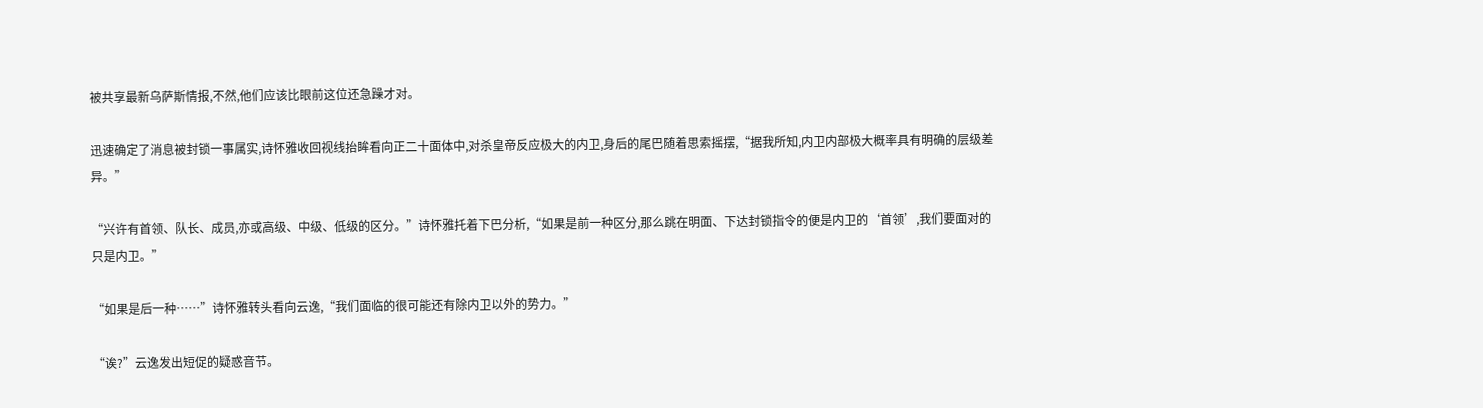被共享最新乌萨斯情报,不然,他们应该比眼前这位还急躁才对。

迅速确定了消息被封锁一事属实,诗怀雅收回视线抬眸看向正二十面体中,对杀皇帝反应极大的内卫,身后的尾巴随着思索摇摆,“据我所知,内卫内部极大概率具有明确的层级差异。”

“兴许有首领、队长、成员,亦或高级、中级、低级的区分。”诗怀雅托着下巴分析,“如果是前一种区分,那么跳在明面、下达封锁指令的便是内卫的‘首领’,我们要面对的只是内卫。”

“如果是后一种……”诗怀雅转头看向云逸,“我们面临的很可能还有除内卫以外的势力。”

“诶?”云逸发出短促的疑惑音节。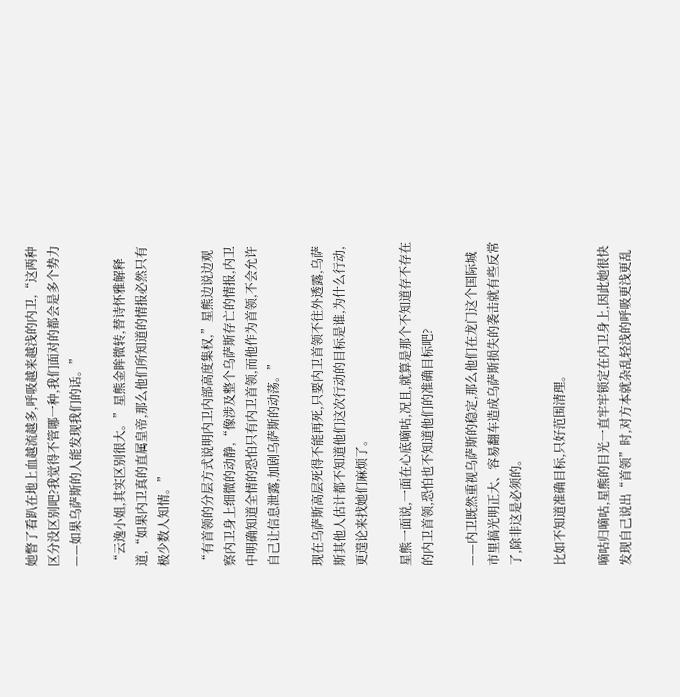她瞥了看趴在地上血越流越多,呼吸越来越浅的内卫,“这两种区分没区别吧?我觉得不管哪一种,我们面对的都会是多个势力——如果乌萨斯的人能发现我们的话。”

“云逸小姐,其实区别很大。”星熊金眸微转,替诗怀雅解释道,“如果内卫真的直属皇帝,那么他们所知道的情报必然只有极少数人知情。”

“有首领的分层方式说明内卫内部高度集权,”星熊边说边观察内卫身上细微的动静,“像涉及整个乌萨斯存亡的情报,内卫中明确知道全情的恐怕只有内卫首领,而他作为首领,不会允许自己让信息泄露,加剧乌萨斯的动荡。”

现在乌萨斯高层死得不能再死,只要内卫首领不往外透露,乌萨斯其他人估计都不知道他们这次行动的目标是谁,为什么行动,更遑论来找她们麻烦了。

星熊一面说,一面在心底嘀咕,况且,就算是那个不知道存不存在的内卫首领,恐怕也不知道他们的准确目标吧?

——内卫既然重视乌萨斯的稳定,那么他们在龙门这个国际城市里搞光明正大、容易翻车造成乌萨斯损失的袭击就有些反常了,除非这是必须的。

比如不知道准确目标,只好范围清理。

嘀咕归嘀咕,星熊的目光一直牢牢锁定在内卫身上,因此她很快发现自己说出“首领”时,对方本就杂乱轻浅的呼吸更浅更乱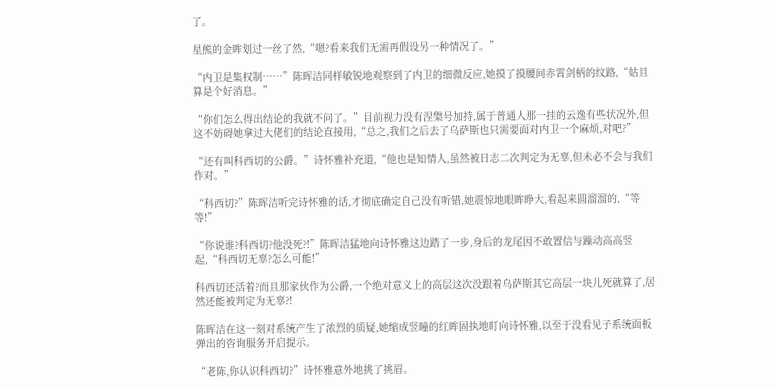了。

星熊的金眸划过一丝了然,“嗯?看来我们无需再假设另一种情况了。”

“内卫是集权制……”陈晖洁同样敏锐地观察到了内卫的细微反应,她摸了摸腰间赤霄剑柄的纹路,“姑且算是个好消息。”

“你们怎么得出结论的我就不问了。”目前视力没有涅槃号加持,属于普通人那一挂的云逸有些状况外,但这不妨碍她拿过大佬们的结论直接用,“总之,我们之后去了乌萨斯也只需要面对内卫一个麻烦,对吧?”

“还有叫科西切的公爵。”诗怀雅补充道,“他也是知情人,虽然被日志二次判定为无辜,但未必不会与我们作对。”

“科西切?”陈晖洁听完诗怀雅的话,才彻底确定自己没有听错,她震惊地眼眸睁大,看起来圆溜溜的,“等等!”

“你说谁?科西切?他没死?!”陈晖洁猛地向诗怀雅这边踏了一步,身后的龙尾因不敢置信与躁动高高竖起,“科西切无辜?怎么可能!”

科西切还活着?而且那家伙作为公爵,一个绝对意义上的高层这次没跟着乌萨斯其它高层一块儿死就算了,居然还能被判定为无辜?!

陈晖洁在这一刻对系统产生了浓烈的质疑,她缩成竖瞳的红眸固执地盯向诗怀雅,以至于没看见子系统面板弹出的咨询服务开启提示。

“老陈,你认识科西切?”诗怀雅意外地挑了挑眉。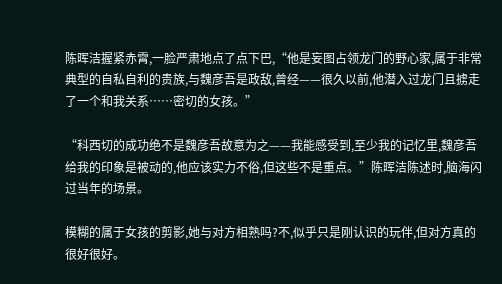陈晖洁握紧赤霄,一脸严肃地点了点下巴,“他是妄图占领龙门的野心家,属于非常典型的自私自利的贵族,与魏彦吾是政敌,曾经——很久以前,他潜入过龙门且掳走了一个和我关系……密切的女孩。”

“科西切的成功绝不是魏彦吾故意为之——我能感受到,至少我的记忆里,魏彦吾给我的印象是被动的,他应该实力不俗,但这些不是重点。”陈晖洁陈述时,脑海闪过当年的场景。

模糊的属于女孩的剪影,她与对方相熟吗?不,似乎只是刚认识的玩伴,但对方真的很好很好。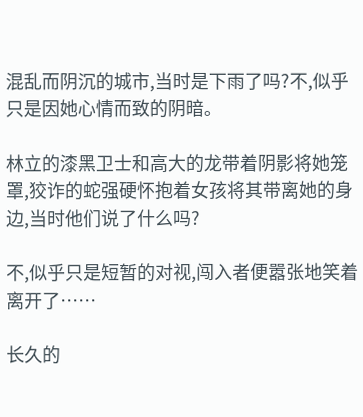混乱而阴沉的城市,当时是下雨了吗?不,似乎只是因她心情而致的阴暗。

林立的漆黑卫士和高大的龙带着阴影将她笼罩,狡诈的蛇强硬怀抱着女孩将其带离她的身边,当时他们说了什么吗?

不,似乎只是短暂的对视,闯入者便嚣张地笑着离开了……

长久的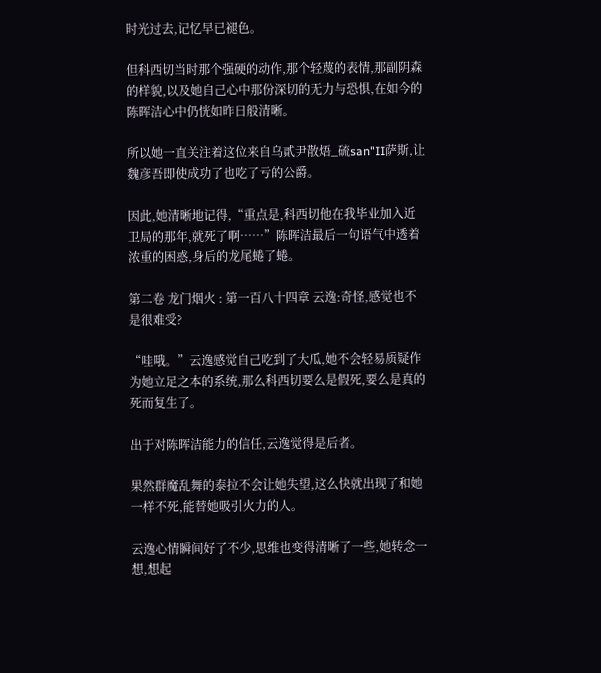时光过去,记忆早已褪色。

但科西切当时那个强硬的动作,那个轻蔑的表情,那副阴森的样貌,以及她自己心中那份深切的无力与恐惧,在如今的陈晖洁心中仍恍如昨日般清晰。

所以她一直关注着这位来自乌貳尹散焐_硫san"II萨斯,让魏彦吾即使成功了也吃了亏的公爵。

因此,她清晰地记得,“重点是,科西切他在我毕业加入近卫局的那年,就死了啊……”陈晖洁最后一句语气中透着浓重的困惑,身后的龙尾蜷了蜷。

第二卷 龙门烟火 : 第一百八十四章 云逸:奇怪,感觉也不是很难受?

“哇哦。”云逸感觉自己吃到了大瓜,她不会轻易质疑作为她立足之本的系统,那么科西切要么是假死,要么是真的死而复生了。

出于对陈晖洁能力的信任,云逸觉得是后者。

果然群魔乱舞的泰拉不会让她失望,这么快就出现了和她一样不死,能替她吸引火力的人。

云逸心情瞬间好了不少,思维也变得清晰了一些,她转念一想,想起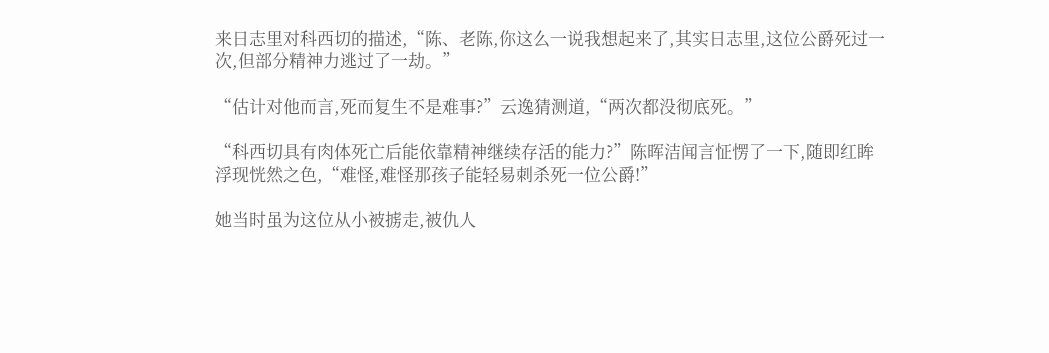来日志里对科西切的描述,“陈、老陈,你这么一说我想起来了,其实日志里,这位公爵死过一次,但部分精神力逃过了一劫。”

“估计对他而言,死而复生不是难事?”云逸猜测道,“两次都没彻底死。”

“科西切具有肉体死亡后能依靠精神继续存活的能力?”陈晖洁闻言怔愣了一下,随即红眸浮现恍然之色,“难怪,难怪那孩子能轻易刺杀死一位公爵!”

她当时虽为这位从小被掳走,被仇人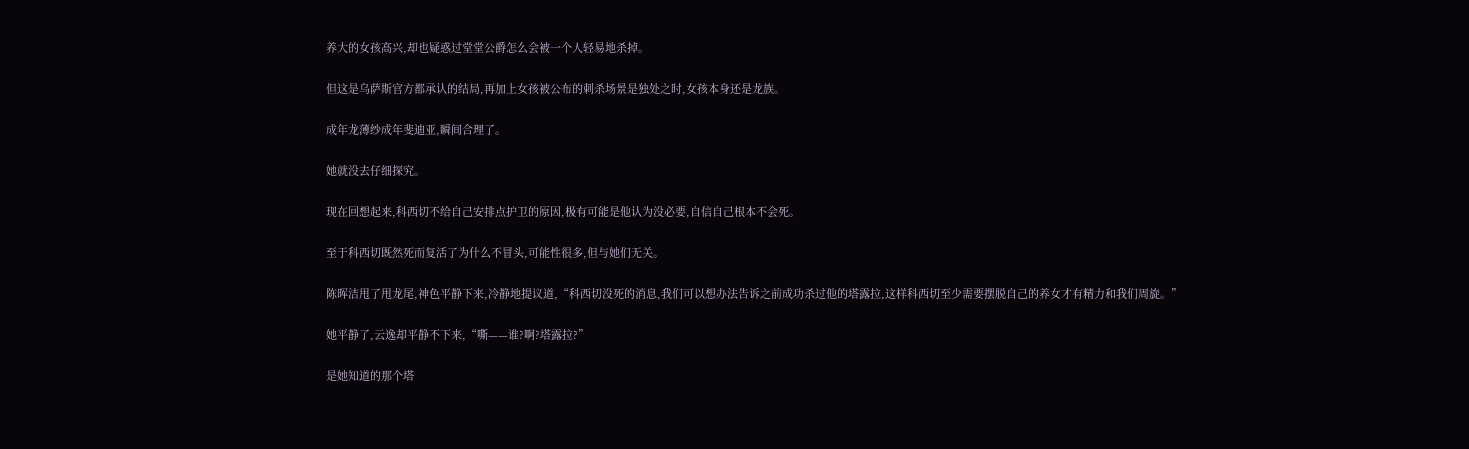养大的女孩高兴,却也疑惑过堂堂公爵怎么会被一个人轻易地杀掉。

但这是乌萨斯官方都承认的结局,再加上女孩被公布的刺杀场景是独处之时,女孩本身还是龙族。

成年龙薄纱成年斐迪亚,瞬间合理了。

她就没去仔细探究。

现在回想起来,科西切不给自己安排点护卫的原因,极有可能是他认为没必要,自信自己根本不会死。

至于科西切既然死而复活了为什么不冒头,可能性很多,但与她们无关。

陈晖洁甩了甩龙尾,神色平静下来,冷静地提议道,“科西切没死的消息,我们可以想办法告诉之前成功杀过他的塔露拉,这样科西切至少需要摆脱自己的养女才有精力和我们周旋。”

她平静了,云逸却平静不下来,“嘶——谁?啊?塔露拉?”

是她知道的那个塔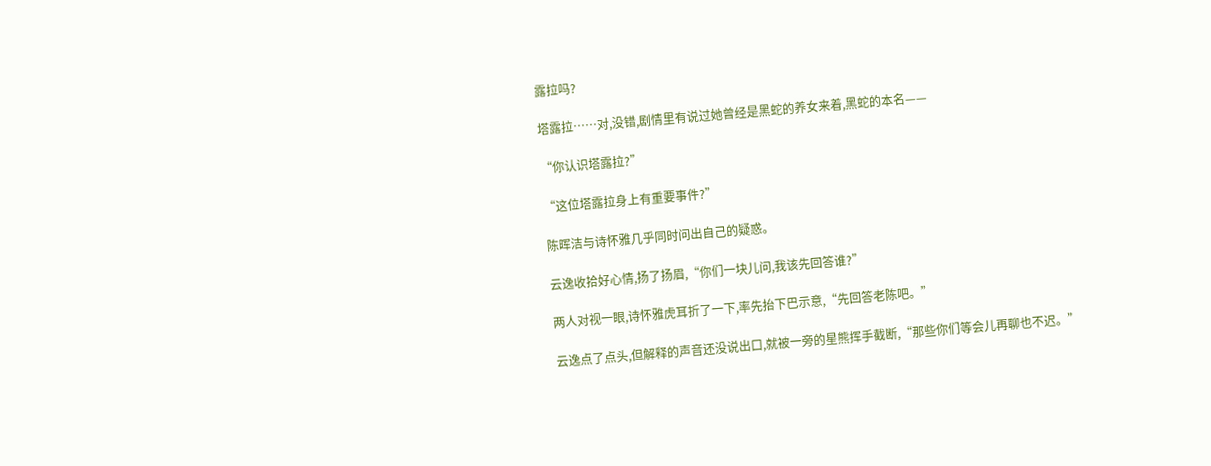露拉吗?

塔露拉……对,没错,剧情里有说过她曾经是黑蛇的养女来着,黑蛇的本名——

“你认识塔露拉?”

“这位塔露拉身上有重要事件?”

陈晖洁与诗怀雅几乎同时问出自己的疑惑。

云逸收拾好心情,扬了扬眉,“你们一块儿问,我该先回答谁?”

两人对视一眼,诗怀雅虎耳折了一下,率先抬下巴示意,“先回答老陈吧。”

云逸点了点头,但解释的声音还没说出口,就被一旁的星熊挥手截断,“那些你们等会儿再聊也不迟。”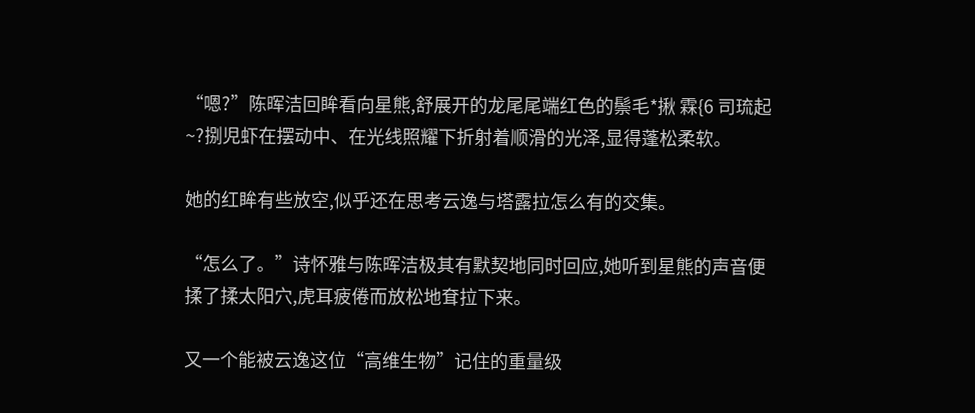“嗯?”陈晖洁回眸看向星熊,舒展开的龙尾尾端红色的鬃毛*揪 霖{6 司琉起~?捌児虾在摆动中、在光线照耀下折射着顺滑的光泽,显得蓬松柔软。

她的红眸有些放空,似乎还在思考云逸与塔露拉怎么有的交集。

“怎么了。”诗怀雅与陈晖洁极其有默契地同时回应,她听到星熊的声音便揉了揉太阳穴,虎耳疲倦而放松地耷拉下来。

又一个能被云逸这位“高维生物”记住的重量级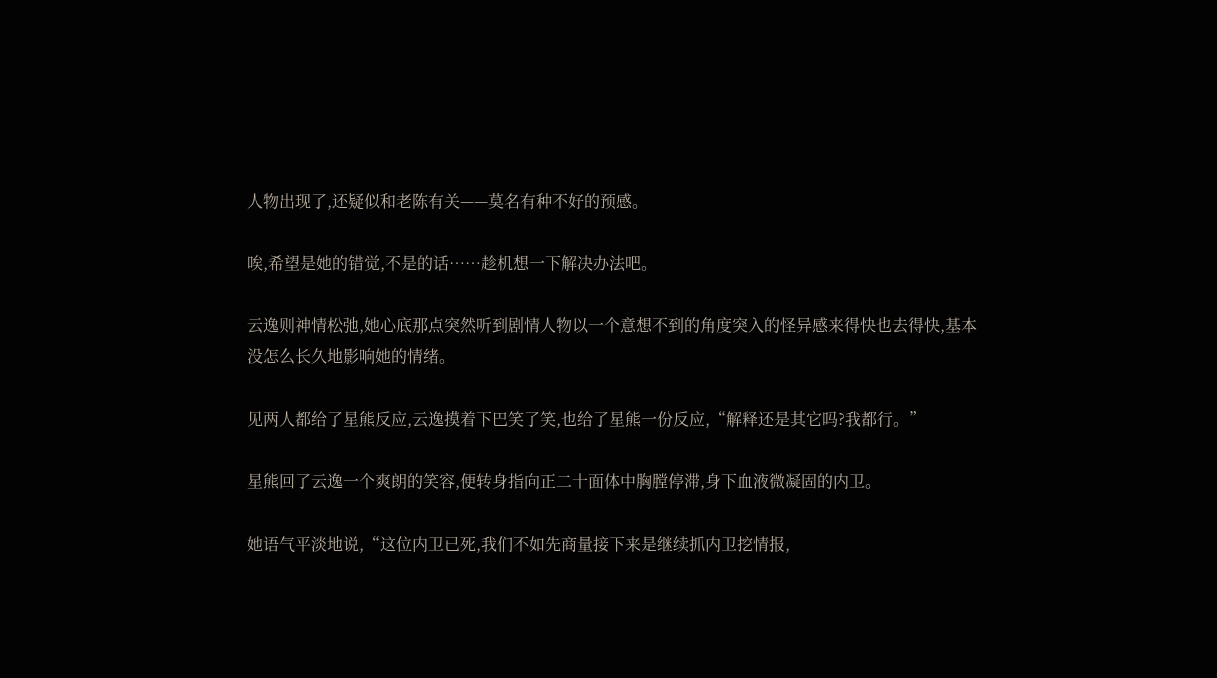人物出现了,还疑似和老陈有关——莫名有种不好的预感。

唉,希望是她的错觉,不是的话……趁机想一下解决办法吧。

云逸则神情松弛,她心底那点突然听到剧情人物以一个意想不到的角度突入的怪异感来得快也去得快,基本没怎么长久地影响她的情绪。

见两人都给了星熊反应,云逸摸着下巴笑了笑,也给了星熊一份反应,“解释还是其它吗?我都行。”

星熊回了云逸一个爽朗的笑容,便转身指向正二十面体中胸膛停滞,身下血液微凝固的内卫。

她语气平淡地说,“这位内卫已死,我们不如先商量接下来是继续抓内卫挖情报,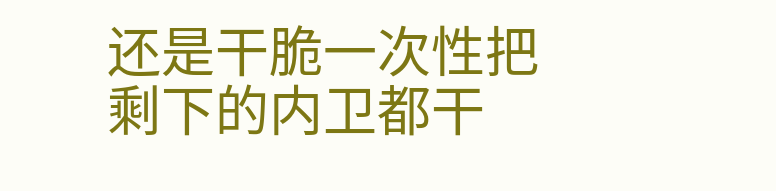还是干脆一次性把剩下的内卫都干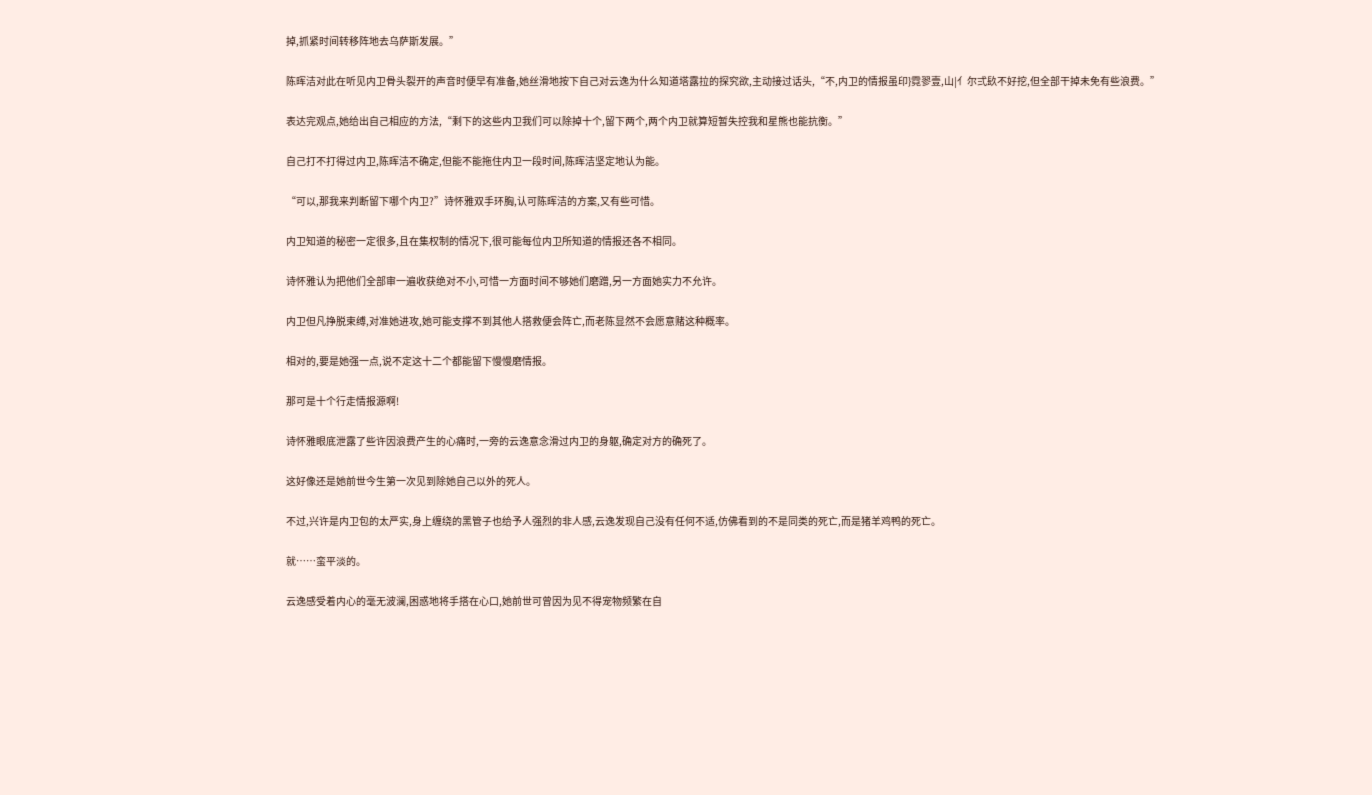掉,抓紧时间转移阵地去乌萨斯发展。”

陈晖洁对此在听见内卫骨头裂开的声音时便早有准备,她丝滑地按下自己对云逸为什么知道塔露拉的探究欲,主动接过话头,“不,内卫的情报虽印}霓翏壹,山|亻尔弍镹不好挖,但全部干掉未免有些浪费。”

表达完观点,她给出自己相应的方法,“剩下的这些内卫我们可以除掉十个,留下两个,两个内卫就算短暂失控我和星熊也能抗衡。”

自己打不打得过内卫,陈晖洁不确定,但能不能拖住内卫一段时间,陈晖洁坚定地认为能。

“可以,那我来判断留下哪个内卫?”诗怀雅双手环胸,认可陈晖洁的方案,又有些可惜。

内卫知道的秘密一定很多,且在集权制的情况下,很可能每位内卫所知道的情报还各不相同。

诗怀雅认为把他们全部审一遍收获绝对不小,可惜一方面时间不够她们磨蹭,另一方面她实力不允许。

内卫但凡挣脱束缚,对准她进攻,她可能支撑不到其他人搭救便会阵亡,而老陈显然不会愿意赌这种概率。

相对的,要是她强一点,说不定这十二个都能留下慢慢磨情报。

那可是十个行走情报源啊!

诗怀雅眼底泄露了些许因浪费产生的心痛时,一旁的云逸意念滑过内卫的身躯,确定对方的确死了。

这好像还是她前世今生第一次见到除她自己以外的死人。

不过,兴许是内卫包的太严实,身上缠绕的黑管子也给予人强烈的非人感,云逸发现自己没有任何不适,仿佛看到的不是同类的死亡,而是猪羊鸡鸭的死亡。

就……蛮平淡的。

云逸感受着内心的毫无波澜,困惑地将手搭在心口,她前世可曾因为见不得宠物频繁在自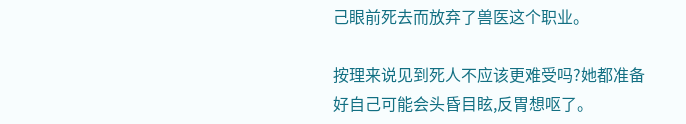己眼前死去而放弃了兽医这个职业。

按理来说见到死人不应该更难受吗?她都准备好自己可能会头昏目眩,反胃想呕了。